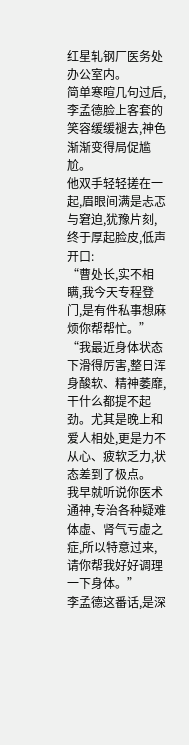红星轧钢厂医务处办公室内。
简单寒暄几句过后,李孟德脸上客套的笑容缓缓褪去,神色渐渐变得局促尴尬。
他双手轻轻搓在一起,眉眼间满是忐忑与窘迫,犹豫片刻,终于厚起脸皮,低声开口:
“曹处长,实不相瞒,我今天专程登门,是有件私事想麻烦你帮帮忙。”
“我最近身体状态下滑得厉害,整日浑身酸软、精神萎靡,干什么都提不起劲。尤其是晚上和爱人相处,更是力不从心、疲软乏力,状态差到了极点。
我早就听说你医术通神,专治各种疑难体虚、肾气亏虚之症,所以特意过来,请你帮我好好调理一下身体。”
李孟德这番话,是深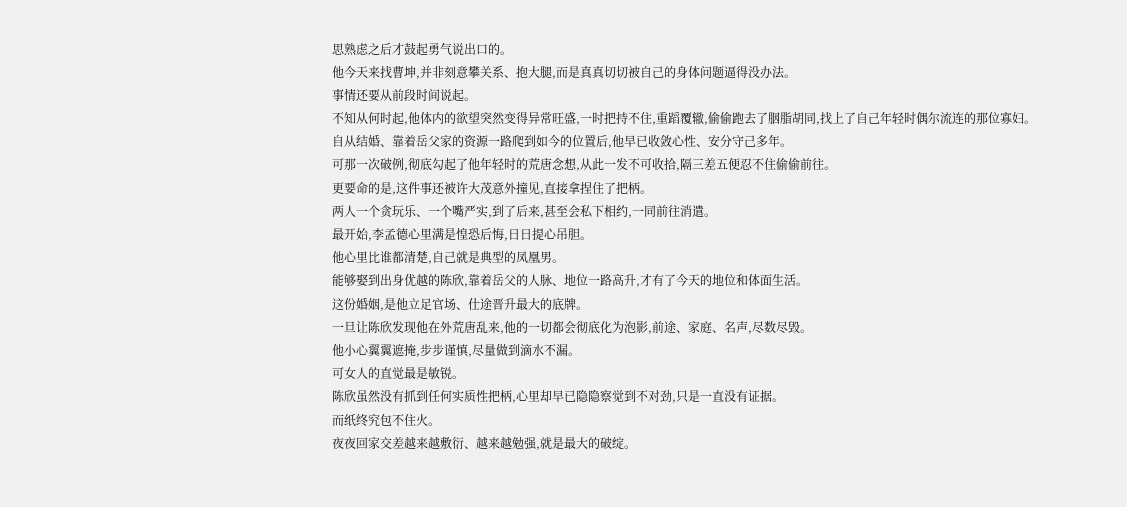思熟虑之后才鼓起勇气说出口的。
他今天来找曹坤,并非刻意攀关系、抱大腿,而是真真切切被自己的身体问题逼得没办法。
事情还要从前段时间说起。
不知从何时起,他体内的欲望突然变得异常旺盛,一时把持不住,重蹈覆辙,偷偷跑去了胭脂胡同,找上了自己年轻时偶尔流连的那位寡妇。
自从结婚、靠着岳父家的资源一路爬到如今的位置后,他早已收敛心性、安分守己多年。
可那一次破例,彻底勾起了他年轻时的荒唐念想,从此一发不可收拾,隔三差五便忍不住偷偷前往。
更要命的是,这件事还被许大茂意外撞见,直接拿捏住了把柄。
两人一个贪玩乐、一个嘴严实,到了后来,甚至会私下相约,一同前往消遣。
最开始,李孟德心里满是惶恐后悔,日日提心吊胆。
他心里比谁都清楚,自己就是典型的凤凰男。
能够娶到出身优越的陈欣,靠着岳父的人脉、地位一路高升,才有了今天的地位和体面生活。
这份婚姻,是他立足官场、仕途晋升最大的底牌。
一旦让陈欣发现他在外荒唐乱来,他的一切都会彻底化为泡影,前途、家庭、名声,尽数尽毁。
他小心翼翼遮掩,步步谨慎,尽量做到滴水不漏。
可女人的直觉最是敏锐。
陈欣虽然没有抓到任何实质性把柄,心里却早已隐隐察觉到不对劲,只是一直没有证据。
而纸终究包不住火。
夜夜回家交差越来越敷衍、越来越勉强,就是最大的破绽。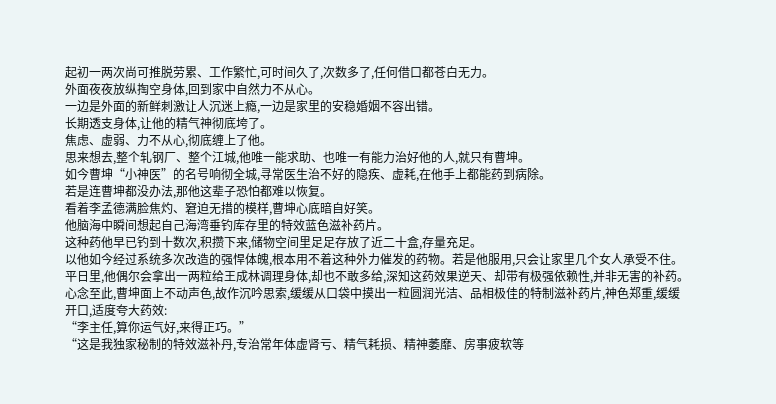起初一两次尚可推脱劳累、工作繁忙,可时间久了,次数多了,任何借口都苍白无力。
外面夜夜放纵掏空身体,回到家中自然力不从心。
一边是外面的新鲜刺激让人沉迷上瘾,一边是家里的安稳婚姻不容出错。
长期透支身体,让他的精气神彻底垮了。
焦虑、虚弱、力不从心,彻底缠上了他。
思来想去,整个轧钢厂、整个江城,他唯一能求助、也唯一有能力治好他的人,就只有曹坤。
如今曹坤“小神医”的名号响彻全城,寻常医生治不好的隐疾、虚耗,在他手上都能药到病除。
若是连曹坤都没办法,那他这辈子恐怕都难以恢复。
看着李孟德满脸焦灼、窘迫无措的模样,曹坤心底暗自好笑。
他脑海中瞬间想起自己海湾垂钓库存里的特效蓝色滋补药片。
这种药他早已钓到十数次,积攒下来,储物空间里足足存放了近二十盒,存量充足。
以他如今经过系统多次改造的强悍体魄,根本用不着这种外力催发的药物。若是他服用,只会让家里几个女人承受不住。
平日里,他偶尔会拿出一两粒给王成林调理身体,却也不敢多给,深知这药效果逆天、却带有极强依赖性,并非无害的补药。
心念至此,曹坤面上不动声色,故作沉吟思索,缓缓从口袋中摸出一粒圆润光洁、品相极佳的特制滋补药片,神色郑重,缓缓开口,适度夸大药效:
“李主任,算你运气好,来得正巧。”
“这是我独家秘制的特效滋补丹,专治常年体虚肾亏、精气耗损、精神萎靡、房事疲软等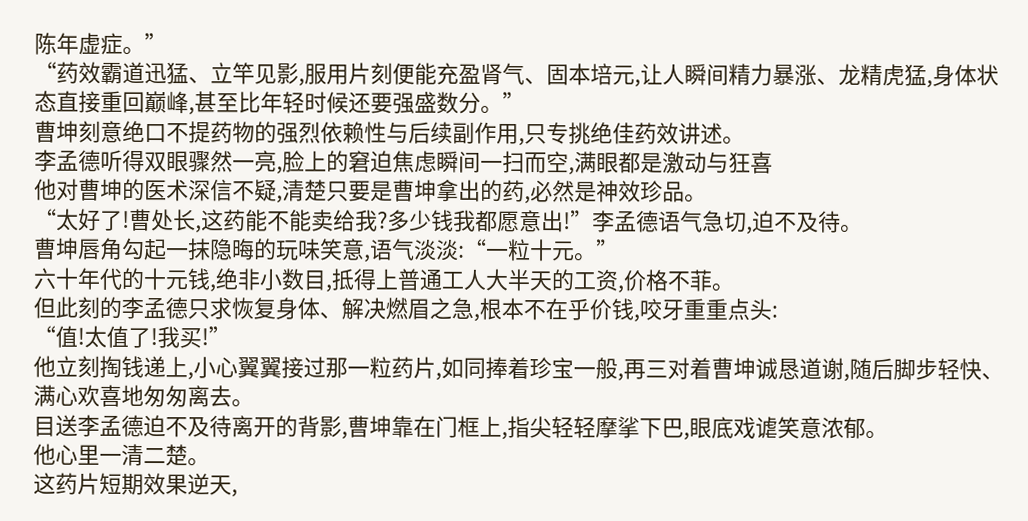陈年虚症。”
“药效霸道迅猛、立竿见影,服用片刻便能充盈肾气、固本培元,让人瞬间精力暴涨、龙精虎猛,身体状态直接重回巅峰,甚至比年轻时候还要强盛数分。”
曹坤刻意绝口不提药物的强烈依赖性与后续副作用,只专挑绝佳药效讲述。
李孟德听得双眼骤然一亮,脸上的窘迫焦虑瞬间一扫而空,满眼都是激动与狂喜
他对曹坤的医术深信不疑,清楚只要是曹坤拿出的药,必然是神效珍品。
“太好了!曹处长,这药能不能卖给我?多少钱我都愿意出!”李孟德语气急切,迫不及待。
曹坤唇角勾起一抹隐晦的玩味笑意,语气淡淡:“一粒十元。”
六十年代的十元钱,绝非小数目,抵得上普通工人大半天的工资,价格不菲。
但此刻的李孟德只求恢复身体、解决燃眉之急,根本不在乎价钱,咬牙重重点头:
“值!太值了!我买!”
他立刻掏钱递上,小心翼翼接过那一粒药片,如同捧着珍宝一般,再三对着曹坤诚恳道谢,随后脚步轻快、满心欢喜地匆匆离去。
目送李孟德迫不及待离开的背影,曹坤靠在门框上,指尖轻轻摩挲下巴,眼底戏谑笑意浓郁。
他心里一清二楚。
这药片短期效果逆天,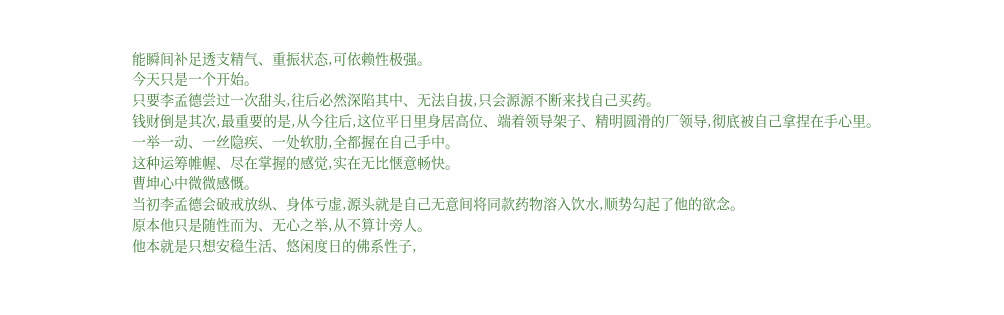能瞬间补足透支精气、重振状态,可依赖性极强。
今天只是一个开始。
只要李孟德尝过一次甜头,往后必然深陷其中、无法自拔,只会源源不断来找自己买药。
钱财倒是其次,最重要的是,从今往后,这位平日里身居高位、端着领导架子、精明圆滑的厂领导,彻底被自己拿捏在手心里。
一举一动、一丝隐疾、一处软肋,全都握在自己手中。
这种运筹帷幄、尽在掌握的感觉,实在无比惬意畅快。
曹坤心中微微感慨。
当初李孟德会破戒放纵、身体亏虚,源头就是自己无意间将同款药物溶入饮水,顺势勾起了他的欲念。
原本他只是随性而为、无心之举,从不算计旁人。
他本就是只想安稳生活、悠闲度日的佛系性子,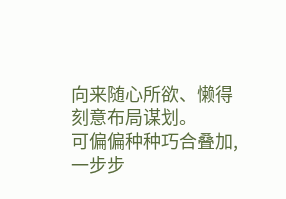向来随心所欲、懒得刻意布局谋划。
可偏偏种种巧合叠加,一步步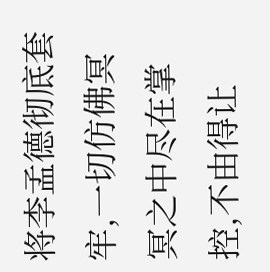将李孟德彻底套牢,一切仿佛冥冥之中尽在掌控,不由得让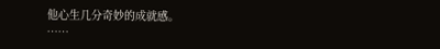他心生几分奇妙的成就感。
……